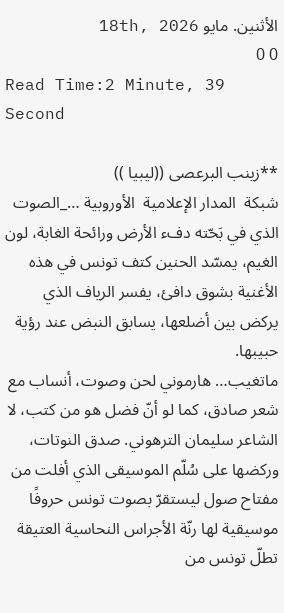الأثنين. مايو 18th, 2026
0 0
Read Time:2 Minute, 39 Second

**زينب البرعصى ((ليبيا ))
شبكة  المدار الإعلامية  الأوروبية …_الصوت الذي في بَحّته دفء الأرض ورائحة الغابة، لون الغيم، يمسّد الحنين كتف تونس في هذه الأغنية بشوق دافئ، يفسر الرياف الذي يركض بين أضلعها، يسابق النبض عند رؤية حبيبها.
ماتغيب… هارموني لحن وصوت، أنساب مع شعر صادق، كما لو أنّ فضل هو من كتب، لا الشاعر سليمان الترهوني. صدق النوتات، وركضها على سُلّم الموسيقى الذي أفلت من مفتاح صول ليستقرّ بصوت تونس حروفًا موسيقية لها رنّة الأجراس النحاسية العتيقة تطلّ تونس من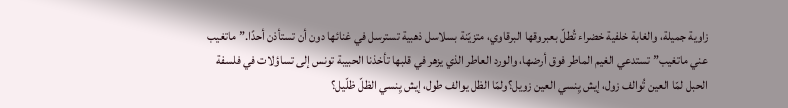زاوية جميلة، والغابة خلفية خضراء تُطلّ بعبروقها البرقاوي، متزيّنة بسلاسل ذهبية تسترسل في غنائها دون أن تستأذن أحدًا.”ماتغيب عني ماتغيب” تستدعي الغيم الماطر فوق أرضها، والورد العاطر الذي يزهر في قلبها تأخذنا الحبيبة تونس إلى تساؤلات في فلسفة الحبل لمّا العين تُوالف زول، إيش يِنسي العين زويل؟ولمّا الظل يوالف طول، إيش يِنسي الظلّ ظلّيل؟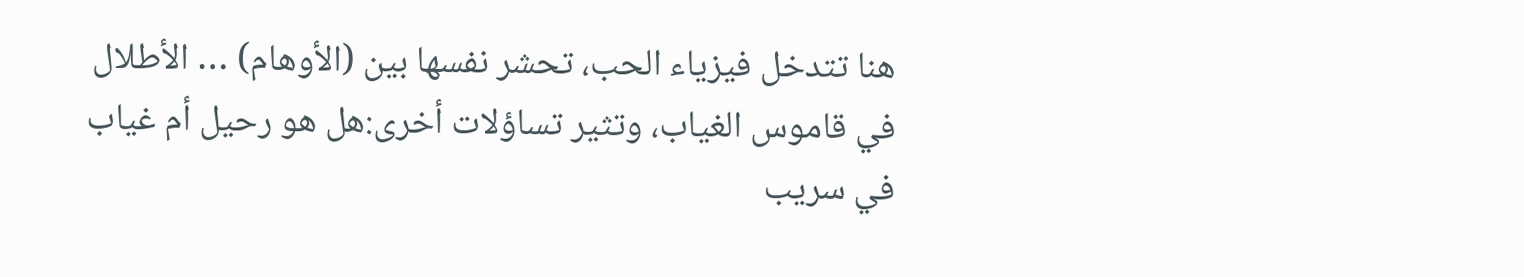هنا تتدخل فيزياء الحب، تحشر نفسها بين (الأوهام) … الأطلال في قاموس الغياب، وتثير تساؤلات أخرى:هل هو رحيل أم غياب في سريب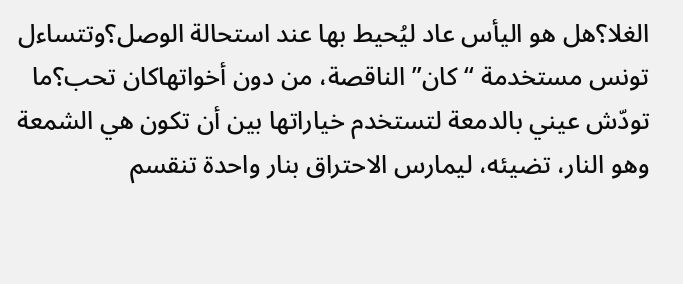الغلا؟هل هو اليأس عاد ليُحيط بها عند استحالة الوصل؟وتتساءل تونس مستخدمة “كان” الناقصة، من دون أخواتهاكان تحب؟ما تودّش عيني بالدمعة لتستخدم خياراتها بين أن تكون هي الشمعة وهو النار، تضيئه، ليمارس الاحتراق بنار واحدة تنقسم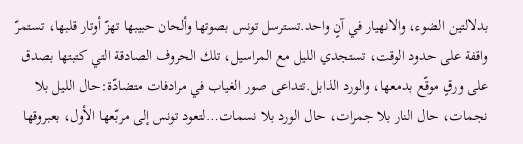بدلالتين الضوء، والانهيار في آنٍ واحد.تسترسل تونس بصوتها وألحان حبيبها تهزّ أوتار قلبها، تستمرّ واقفة على حدود الوقت، تستجدي الليل مع المراسيل، تلك الحروف الصادقة التي كتبتها بصدق على ورقٍ موقّع بدمعها، والورد الذابل.تتداعى صور الغياب في مرادفات متضادّة:حال الليل بلا نجمات، حال النار بلا جمرات، حال الورد بلا نسمات…لتعود تونس إلى مربّعها الأول، بعبروقها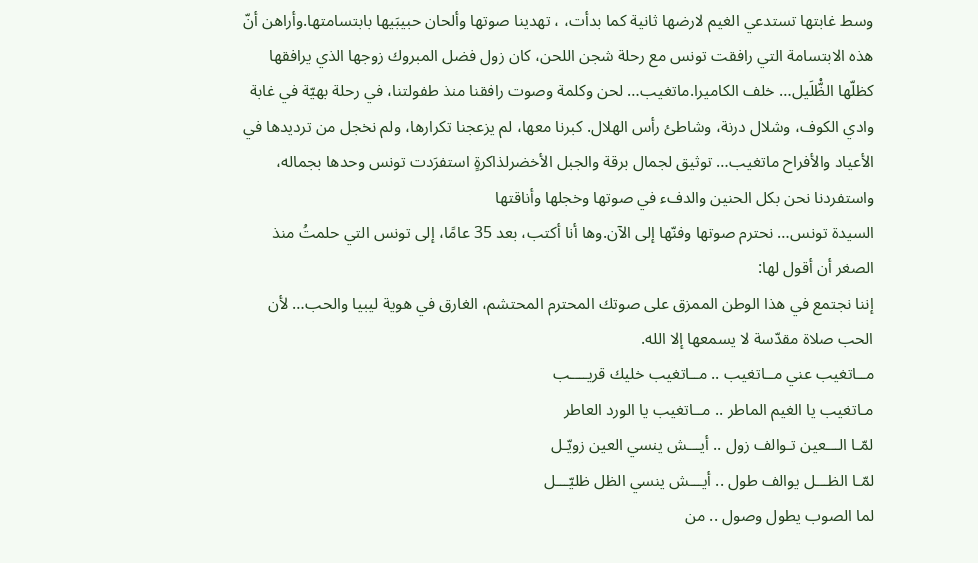وسط غابتها تستدعي الغيم لارضها ثانية كما بدأت، ، تهدينا صوتها وألحان حبيبَيها بابتسامتها.وأراهن أنّ هذه الابتسامة التي رافقت تونس مع رحلة شجن اللحن، كان زول فضل المبروك زوجها الذي يرافقها كظلّها الظّْلَيل… خلف الكاميرا.ماتغيب… لحن وكلمة وصوت رافقنا منذ طفولتنا، في رحلة بهيّة في غابة وادي الكوف، وشلال درنة، وشاطئ رأس الهلال. كبرنا معها، لم يزعجنا تكرارها، ولم نخجل من ترديدها في الأعياد والأفراح ماتغيب… توثيق لجمال برقة والجبل الأخضرلذاكرةٍ استفرَدت تونس وحدها بجماله، واستفردنا نحن بكل الحنين والدفء في صوتها وخجلها وأناقتها
السيدة تونس… نحترم صوتها وفنّها إلى الآن.وها أنا أكتب، بعد 35 عامًا، إلى تونس التي حلمتُ منذ الصغر أن أقول لها:
إننا نجتمع في هذا الوطن الممزق على صوتك المحترم المحتشم، الغارق في هوية ليبيا والحب… لأن الحب صلاة مقدّسة لا يسمعها إلا الله.
مــاتغيب عني مــاتغيب .. مــاتغيب خليك قريــــب
مـاتغيب يا الغيم الماطر .. مــاتغيب يا الورد العاطر
لمّـا الـــعين تـوالف زول .. أيـــش ينسي العين زويّـل
لمّـا الظـــل يوالف طول .. أيـــش ينسي الظل ظليّـــل
لما الصوب يطول وصول .. من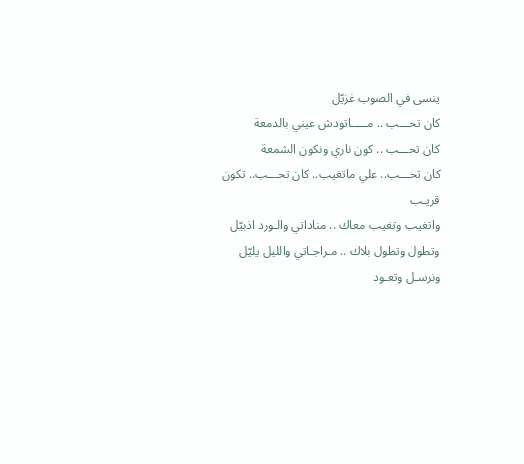ينسى في الصوب غزيّل
كان تحـــب .. مـــــاتودش عيني بالدمعة
كان تحـــب .. كون ناري ونكون الشمعة
كان تحـــب.. علي ماتغيب.. كان تحـــب.. تكون قريـب
واتغيب وتغيب معاك .. مناداتي والـورد اذبيّل
وتطول وتطول بلاك .. مـراجـاتي والليل يليّل
ونرسـل وتعـود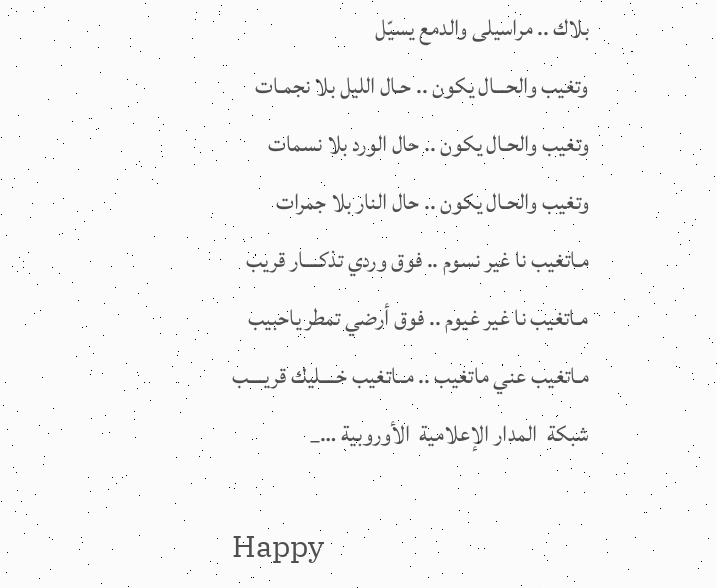بلاك .. مراسيلى والدمع يسيّل
وتغيب والحـــال يكون .. حـال الليل بلا نجمـات
وتغيب والحـال يكون .. حال الورد بلا نسمات
وتغيب والحـال يكون .. حال النار بلا جمرات
مـاتغيب نا غير نسوم .. فوق وردي تذكــــار قريب
مـاتغيب نا غير غيوم .. فوق أرضي تمطر ياحبيب
مـاتغيب عني ماتغيب .. مــاتغيب خــــليك قريــــب
شبكة  المدار الإعلامية  الأوروبية …_

Happy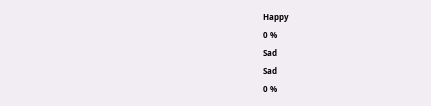Happy
0 %
Sad
Sad
0 %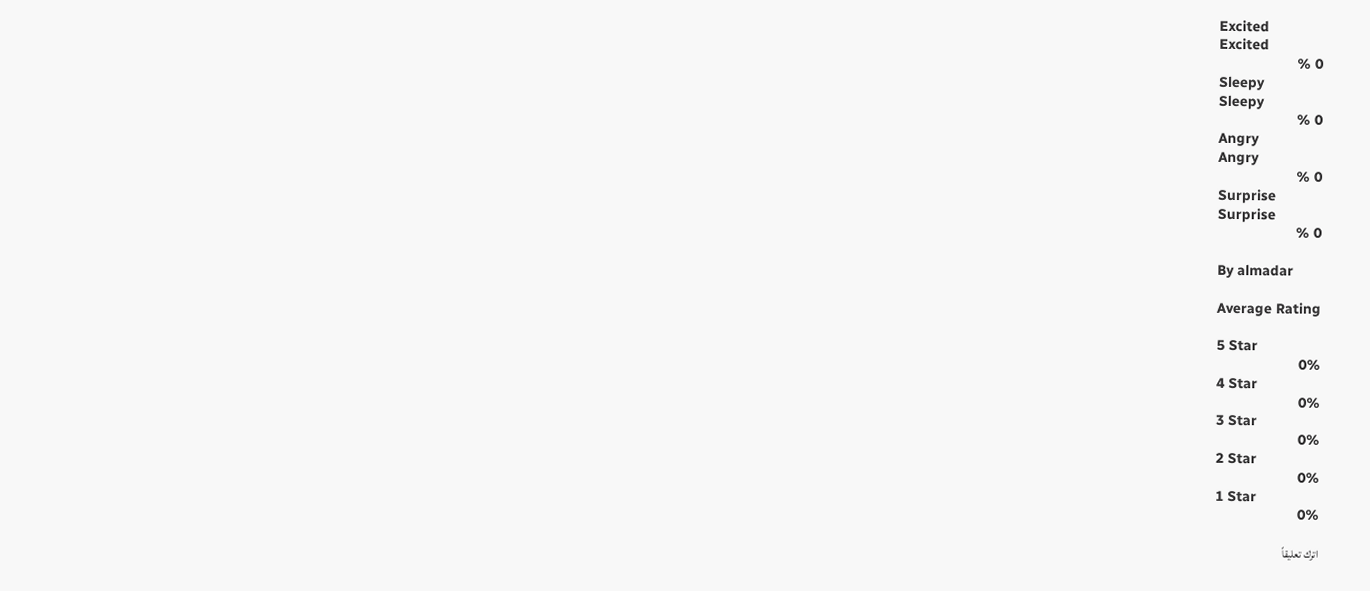Excited
Excited
0 %
Sleepy
Sleepy
0 %
Angry
Angry
0 %
Surprise
Surprise
0 %

By almadar

Average Rating

5 Star
0%
4 Star
0%
3 Star
0%
2 Star
0%
1 Star
0%

اترك تعليقاً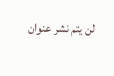لن يتم نشر عنوان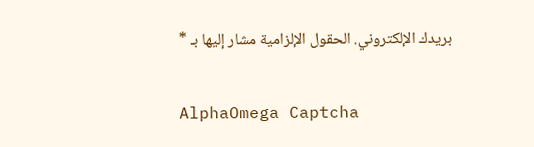بريدك الإلكتروني. الحقول الإلزامية مشار إليها بـ *

AlphaOmega Captcha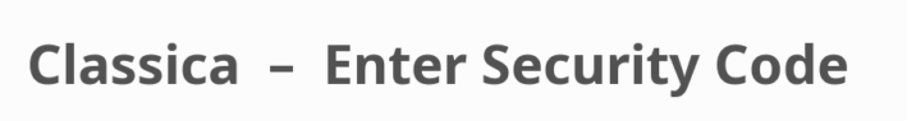Classica  –  Enter Security Code